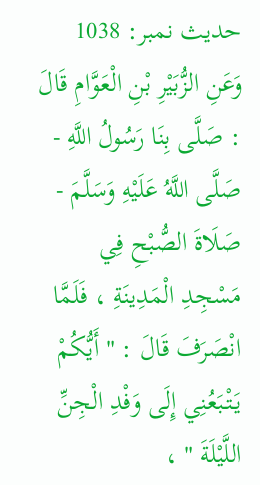حدیث نمبر: 1038
وَعَنِ الزُّبَيْرِ بْنِ الْعَوَّامِ قَالَ : صَلَّى بِنَا رَسُولُ اللَّهِ - صَلَّى اللَّهُ عَلَيْهِ وَسَلَّمَ - صَلَاةَ الصُّبْحِ فِي مَسْجِدِ الْمَدِينَةِ ، فَلَمَّا انْصَرَفَ قَالَ : " أَيُّكُمْ يَتْبَعُنِي إِلَى وَفْدِ الْجِنِّ اللَّيْلَةَ " ،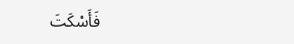فَأَسْكَتَ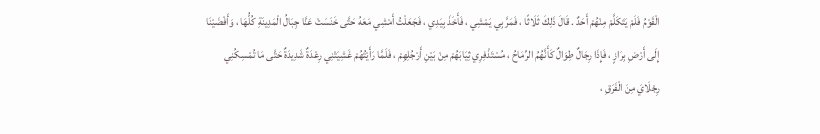الْقَوْمُ فَلَمْ يَتَكَلَّمْ مِنْهُمْ أَحَدٌ . قَالَ ذَلِكَ ثَلَاثًا ، فَمَرَّ بِي يَمْشِي ، فَأَخَذَ بِيَدِي ، فَجَعَلْتُ أَمْشِي مَعَهُ حَتَّى خَنَسَتْ عَنَّا جِبَالُ الْمَدِينَةِ كُلُّهَا ، وَأَفْضَيْنَا إِلَى أَرْضِ بِرَازٍ ، فَإِذَا رِجَالٌ طِوَالٌ كَأَنَّهُمُ الرِّمَاحُ ، مُسْتَذْفِرِي ثِيَابَهُمْ مِنْ بَيْنِ أَرْجُلِهِمْ ، فَلَمَّا رَأَيْتُهُمْ غَشِيَتْنِي رِعْدَةٌ شَدِيدَةٌ حَتَّى مَا تُمْسِكُنِي رِجْلَايَ مِنَ الْفَرَقِ ،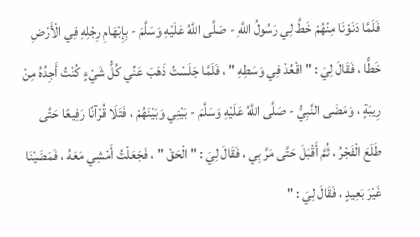فَلَمَّا دَنَوْنَا مِنْهُمْ خَطَّ لِي رَسُولُ اللَّهِ - صَلَّى اللَّهُ عَلَيْهِ وَسَلَّمَ - بِإِبْهَامِ رِجْلِهِ فِي الْأَرْضِ خَطًّا ، فَقَالَ لِيَ : " اقْعُدْ فِي وَسَطِهِ " ، فَلَمَّا جَلَسْتُ ذَهَبَ عَنِّي كُلُّ شَيْءٍ كُنْتُ أَجِدُهُ مِنْ رِيبَةٍ ، وَمَضَى النَّبِيُّ - صَلَّى اللَّهُ عَلَيْهِ وَسَلَّمَ - بَيْنِي وَبَيْنَهُمْ ، فَتَلَا قُرْآنًا رَفِيعًا حَتَّى طَلَعَ الْفَجْرُ ، ثُمَّ أَقْبَلَ حَتَّى مَرَّ بِي ، فَقَالَ لِيَ : " الْحَقْ " ، فَجَعَلْتُ أَمْشِي مَعَهُ ، فَمَضَيْنَا غَيْرَ بَعِيدٍ ، فَقَالَ لِيَ : "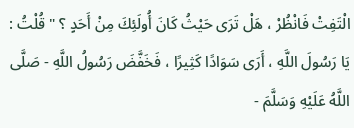الْتَفِتْ فَانْظُرْ ، هَلْ تَرَى حَيْثُ كَانَ أُولَئِكَ مِنْ أَحَدٍ ؟ " قُلْتُ : يَا رَسُولَ اللَّهِ ، أَرَى سَوَادًا كَثِيرًا ، فَخَفَّضَ رَسُولُ اللَّهِ - صَلَّى اللَّهُ عَلَيْهِ وَسَلَّمَ -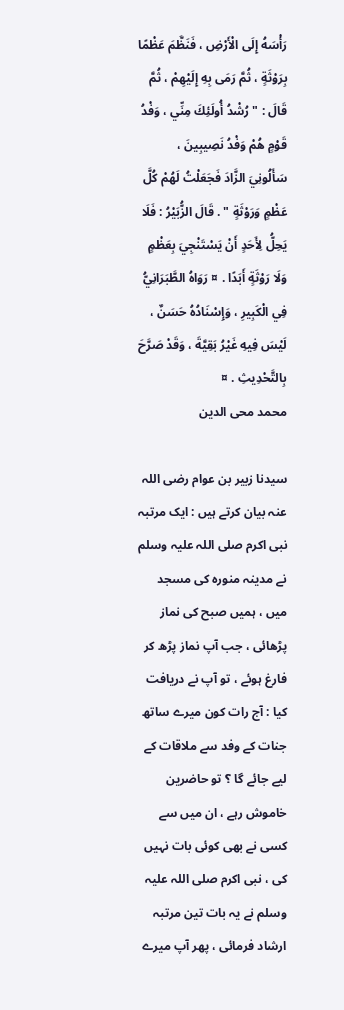رَأْسَهُ إِلَى الْأَرْضِ ، فَنَظَّمَ عَظْمًا بِرَوْثَةٍ ، ثُمَّ رَمَى بِهِ إِلَيْهِمْ ، ثُمَّ قَالَ : " رُشْدُ أُولَئِكَ مِنِّي ، وَفْدُ قَوْمٍ هُمْ وَفْدُ نَصِيبِينَ ، سَأَلُونِيَ الزَّادَ فَجَعَلْتُ لَهُمْ كُلَّ عَظْمٍ وَرَوْثَةٍ " . قَالَ الزُّبَيْرُ : فَلَا يَحِلُّ لِأَحَدٍ أَنْ يَسْتَنْجِيَ بِعَظْمٍ وَلَا رَوْثَةٍ أَبَدًا . ¤ رَوَاهُ الطَّبَرَانِيُّ فِي الْكَبِيرِ ، وَإِسْنَادُهُ حَسَنٌ ، لَيْسَ فِيهِ غَيْرُ بَقِيَّةَ ، وَقَدْ صَرَّحَ بِالتَّحْدِيثِ . ¤
محمد محی الدین

سیدنا زبیر بن عوام رضی اللہ عنہ بیان کرتے ہیں : ایک مرتبہ نبی اکرم صلی اللہ علیہ وسلم نے مدینہ منورہ کی مسجد میں ، ہمیں صبح کی نماز پڑھائی ، جب آپ نماز پڑھ کر فارغ ہوئے ، تو آپ نے دریافت کیا : آج رات کون میرے ساتھ جنات کے وفد سے ملاقات کے لیے جائے گا ؟ تو حاضرین خاموش رہے ، ان میں سے کسی نے بھی کوئی بات نہیں کی ، نبی اکرم صلی اللہ علیہ وسلم نے یہ بات تین مرتبہ ارشاد فرمائی ، پھر آپ میرے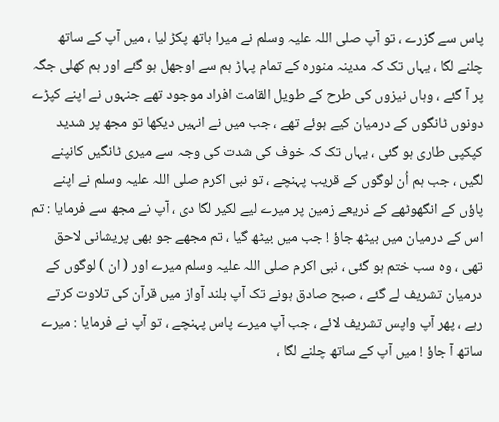پاس سے گزرے ، تو آپ صلی اللہ علیہ وسلم نے میرا ہاتھ پکڑ لیا ، میں آپ کے ساتھ چلنے لگا ، یہاں تک کہ مدینہ منورہ کے تمام پہاڑ ہم سے اوجھل ہو گئے اور ہم کھلی جگہ پر آ گئے ، وہاں نیزوں کی طرح کے طویل القامت افراد موجود تھے جنہوں نے اپنے کپڑے دونوں ٹانگوں کے درمیان کیے ہوئے تھے ، جب میں نے انہیں دیکھا تو مجھ پر شدید کپکپی طاری ہو گئی ، یہاں تک کہ خوف کی شدت کی وجہ سے میری ٹانگیں کانپنے لگیں ، جب ہم اُن لوگوں کے قریب پہنچے ، تو نبی اکرم صلی اللہ علیہ وسلم نے اپنے پاؤں کے انگھوٹھے کے ذریعے زمین پر میرے لیے لکیر لگا دی ، آپ نے مجھ سے فرمایا : تم اس کے درمیان میں بیٹھ جاؤ ! جب میں بیٹھ گیا ، تم مجھے جو بھی پریشانی لاحق تھی ، وہ سب ختم ہو گئی ، نبی اکرم صلی اللہ علیہ وسلم میرے اور ( ان ) لوگوں کے درمیان تشریف لے گئے ، صبح صادق ہونے تک آپ بلند آواز میں قرآن کی تلاوت کرتے رہے ، پھر آپ واپس تشریف لائے ، جب آپ میرے پاس پہنچے ، تو آپ نے فرمایا : میرے ساتھ آ جاؤ ! میں آپ کے ساتھ چلنے لگا ،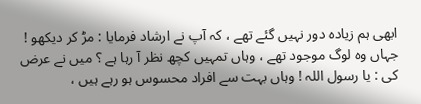ابھی ہم زیادہ دور نہیں گئے تھے ، کہ آپ نے ارشاد فرمایا : مڑ کر دیکھو ! جہاں وہ لوگ موجود تھے ، وہاں تمہیں کچھ نظر آ رہا ہے ؟ میں نے عرض کی : یا رسول اللہ ! وہاں بہت سے افراد محسوس ہو رہے ہیں ،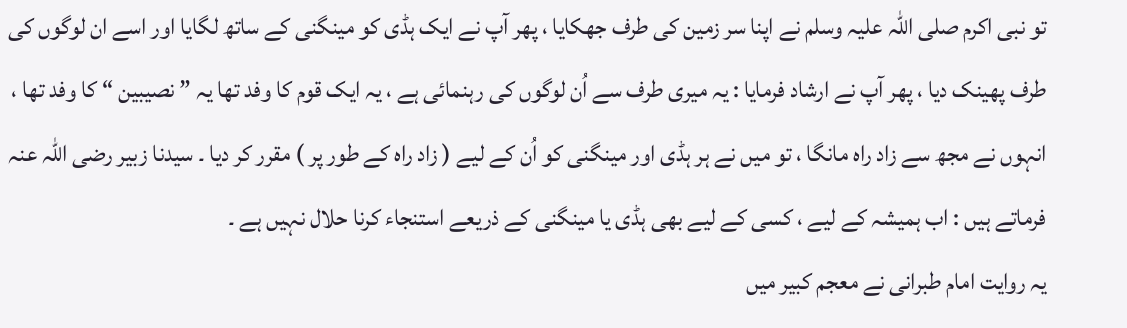تو نبی اکرم صلی اللہ علیہ وسلم نے اپنا سر زمین کی طرف جھکایا ، پھر آپ نے ایک ہڈی کو مینگنی کے ساتھ لگایا اور اسے ان لوگوں کی طرف پھینک دیا ، پھر آپ نے ارشاد فرمایا : یہ میری طرف سے اُن لوگوں کی رہنمائی ہے ، یہ ایک قوم کا وفد تھا یہ ” نصیبین “ کا وفد تھا ، انہوں نے مجھ سے زاد راہ مانگا ، تو میں نے ہر ہڈی اور مینگنی کو اُن کے لیے ( زاد راہ کے طور پر ) مقرر کر دیا ۔ سیدنا زبیر رضی اللہ عنہ فرماتے ہیں : اب ہمیشہ کے لیے ، کسی کے لیے بھی ہڈی یا مینگنی کے ذریعے استنجاء کرنا حلال نہیں ہے ۔
یہ روایت امام طبرانی نے معجم کبیر میں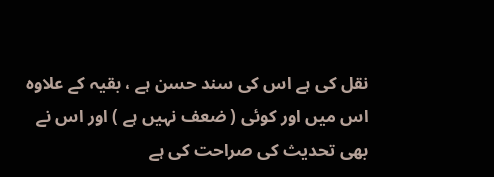نقل کی ہے اس کی سند حسن ہے ، بقیہ کے علاوہ اس میں اور کوئی ( ضعف نہیں ہے ) اور اس نے بھی تحدیث کی صراحت کی ہے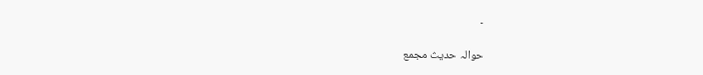۔

حوالہ حدیث مجمع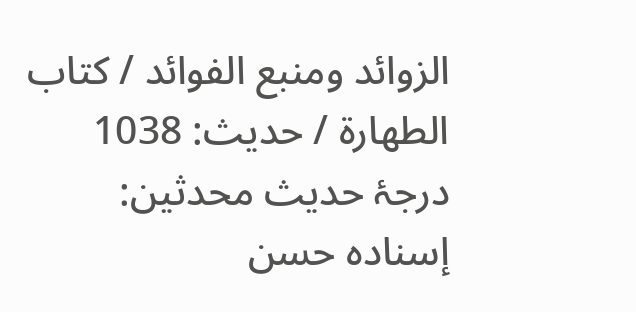الزوائد ومنبع الفوائد / كتاب الطهارة / حدیث: 1038
درجۂ حدیث محدثین: إسنادہ حسن